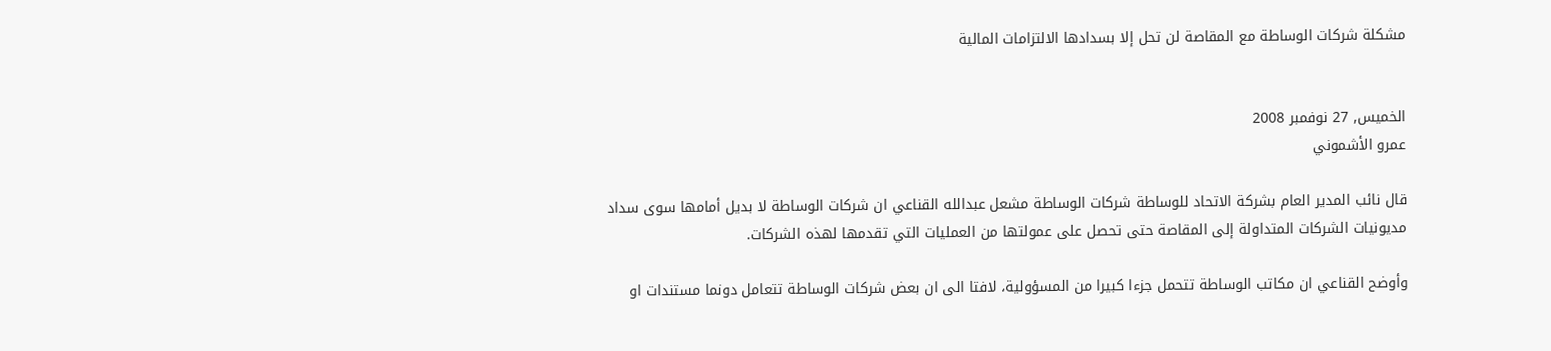مشكلة شركات الوساطة مع المقاصة لن تحل إلا بسدادها الالتزامات المالية


الخميس, 27 نوفمبر 2008
عمرو الأشموني

قال نائب المدير العام بشركة الاتحاد للوساطة شركات الوساطة مشعل عبدالله القناعي ان شركات الوساطة لا بديل أمامها سوى سداد مديونيات الشركات المتداولة إلى المقاصة حتى تحصل على عمولتها من العمليات التي تقدمها لهذه الشركات.

وأوضح القناعي ان مكاتب الوساطة تتحمل جزءا كبيرا من المسؤولية، لافتا الى ان بعض شركات الوساطة تتعامل دونما مستندات او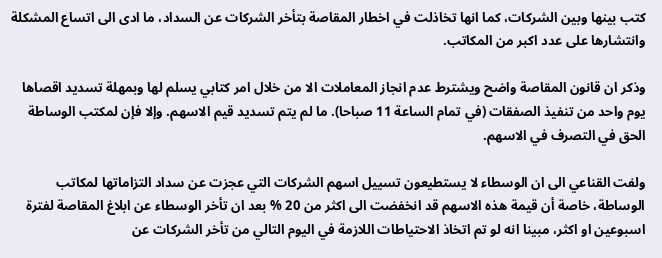كتب بينها وبين الشركات، كما انها تخاذلت في اخطار المقاصة بتأخر الشركات عن السداد، ما ادى الى اتساع المشكلة وانتشارها على عدد اكبر من المكاتب.

وذكر ان قانون المقاصة واضح ويشترط عدم انجاز المعاملات الا من خلال امر كتابي يسلم لها وبمهلة تسديد اقصاها يوم واحد من تنفيذ الصفقات (في تمام الساعة 11 صباحا). ما لم يتم تسديد قيم الاسهم. وإلا فإن لمكتب الوساطة الحق في التصرف في الاسهم.

ولفت القناعي الى ان الوسطاء لا يستطيعون تسييل اسهم الشركات التي عجزت عن سداد التزاماتها لمكاتب الوساطة، خاصة أن قيمة هذه الاسهم قد انخفضت الى اكثر من 20 % بعد ان تأخر الوسطاء عن ابلاغ المقاصة لفترة اسبوعين او اكثر، مبينا انه لو تم اتخاذ الاحتياطات اللازمة في اليوم التالي من تأخر الشركات عن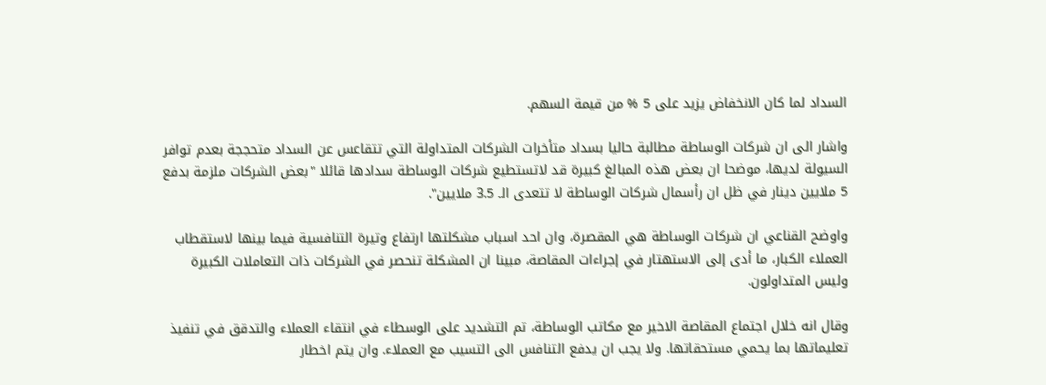السداد لما كان الانخفاض يزيد على 5 % من قيمة السهم.

واشار الى ان شركات الوساطة مطالبة حاليا بسداد متأخرات الشركات المتداولة التي تتقاعس عن السداد متحججة بعدم توافر السيولة لديها، موضحا ان بعض هذه المبالغ كبيرة قد لاتستطيع شركات الوساطة سدادها قائلا "بعض الشركات ملزمة بدفع 5 ملايين دينار في ظل ان رأسمال شركات الوساطة لا تتعدى الـ 3.5 ملايين".

واوضح القناعي ان شركات الوساطة هي المقصرة، وان احد اسباب مشكلتها ارتفاع وتيرة التنافسية فيما بينها لاستقطاب العملاء الكبار، ما أدى إلى الاستهتار في إجراءات المقاصة، مبينا ان المشكلة تنحصر في الشركات ذات التعاملات الكبيرة وليس المتداولون.

وقال انه خلال اجتماع المقاصة الاخير مع مكاتب الوساطة، تم التشديد على الوسطاء في انتقاء العملاء والتدقق في تنفيذ تعليماتها بما يحمي مستحقاتها. ولا يجب ان يدفع التنافس الى التسيب مع العملاء. وان يتم اخطار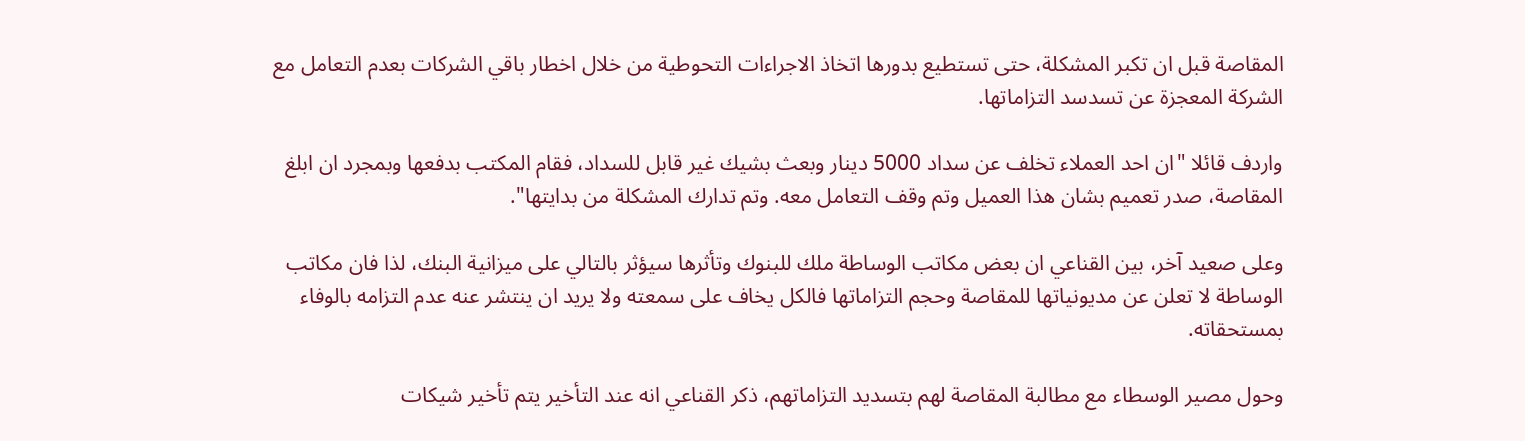المقاصة قبل ان تكبر المشكلة، حتى تستطيع بدورها اتخاذ الاجراءات التحوطية من خلال اخطار باقي الشركات بعدم التعامل مع الشركة المعجزة عن تسدسد التزاماتها.

واردف قائلا "ان احد العملاء تخلف عن سداد 5000 دينار وبعث بشيك غير قابل للسداد، فقام المكتب بدفعها وبمجرد ان ابلغ المقاصة، صدر تعميم بشان هذا العميل وتم وقف التعامل معه. وتم تدارك المشكلة من بدايتها".

وعلى صعيد آخر، بين القناعي ان بعض مكاتب الوساطة ملك للبنوك وتأثرها سيؤثر بالتالي على ميزانية البنك، لذا فان مكاتب الوساطة لا تعلن عن مديونياتها للمقاصة وحجم التزاماتها فالكل يخاف على سمعته ولا يريد ان ينتشر عنه عدم التزامه بالوفاء بمستحقاته.

وحول مصير الوسطاء مع مطالبة المقاصة لهم بتسديد التزاماتهم، ذكر القناعي انه عند التأخير يتم تأخير شيكات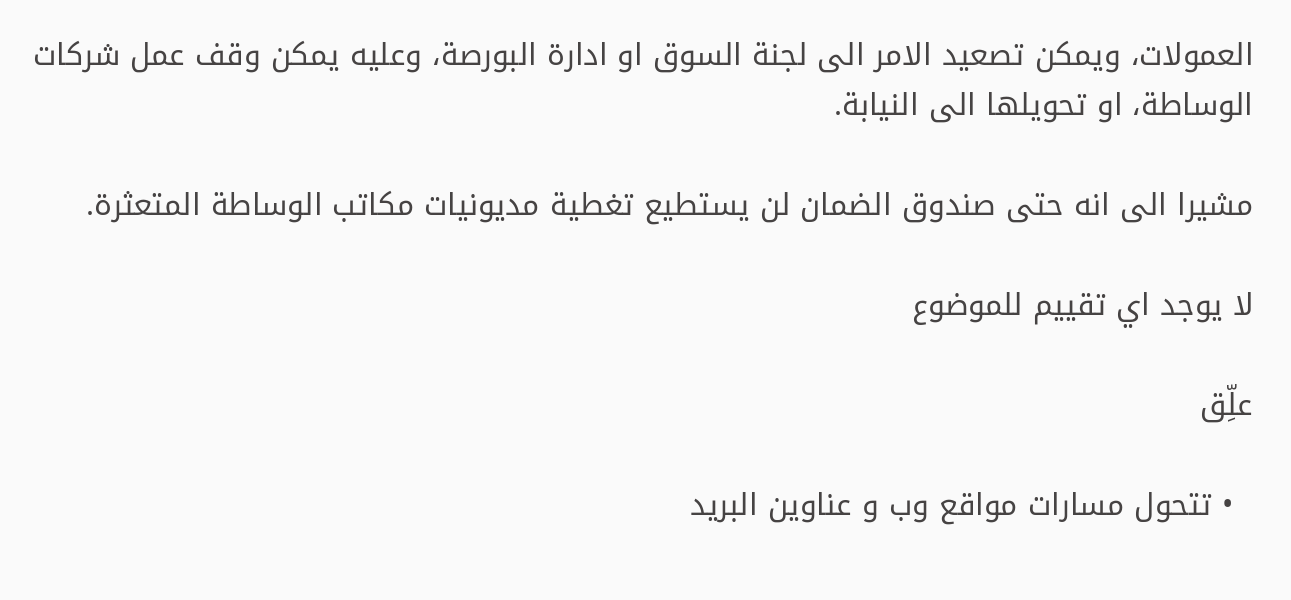العمولات، ويمكن تصعيد الامر الى لجنة السوق او ادارة البورصة، وعليه يمكن وقف عمل شركات الوساطة، او تحويلها الى النيابة.

مشيرا الى انه حتى صندوق الضمان لن يستطيع تغطية مديونيات مكاتب الوساطة المتعثرة.

لا يوجد اي تقييم للموضوع

علِّق

  • تتحول مسارات مواقع وب و عناوين البريد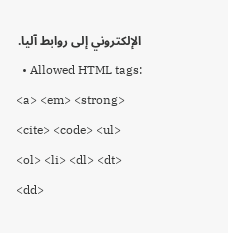الإلكتروني إلى روابط آليا.
  • Allowed HTML tags: <a> <em> <strong> <cite> <code> <ul> <ol> <li> <dl> <dt> <dd>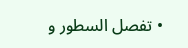• تفصل السطور و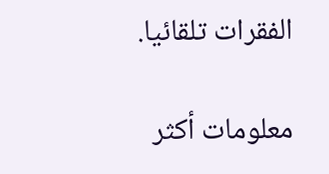الفقرات تلقائيا.

معلومات أكثر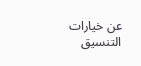عن خيارات التنسيق